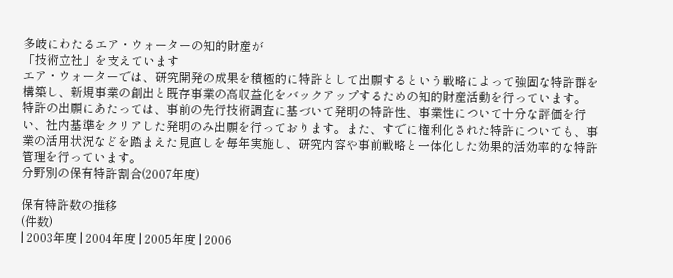多岐にわたるエア・ウォーターの知的財産が
「技術立社」を支えています
エア・ウォーターでは、研究開発の成果を積極的に特許として出願するという戦略によって強固な特許群を構築し、新規事業の創出と既存事業の高収益化をバックアップするための知的財産活動を行っています。
特許の出願にあたっては、事前の先行技術調査に基づいて発明の特許性、事業性について十分な評価を行い、社内基準をクリアした発明のみ出願を行っております。また、すでに権利化された特許についても、事業の活用状況などを踏まえた見直しを毎年実施し、研究内容や事前戦略と一体化した効果的活効率的な特許管理を行っています。
分野別の保有特許割合(2007年度)

保有特許数の推移
(件数)
| 2003年度 | 2004年度 | 2005年度 | 2006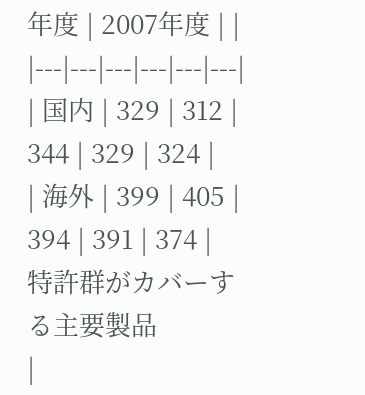年度 | 2007年度 | |
|---|---|---|---|---|---|
| 国内 | 329 | 312 | 344 | 329 | 324 |
| 海外 | 399 | 405 | 394 | 391 | 374 |
特許群がカバーする主要製品
|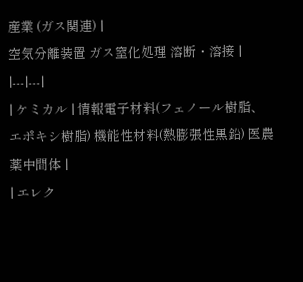産業 (ガス関連) |
空気分離装置 ガス窒化処理 溶断・溶接 |
|---|---|
| ケミカル | 情報電子材料(フェノール樹脂、エポキシ樹脂) 機能性材料(熱膨張性黒鉛) 医農薬中間体 |
| エレク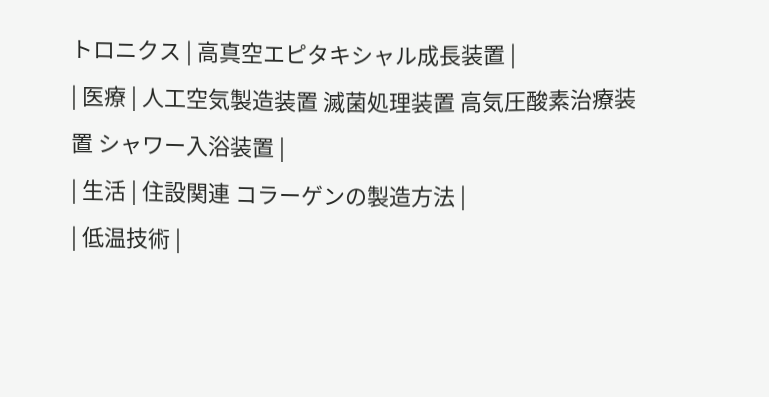トロニクス | 高真空エピタキシャル成長装置 |
| 医療 | 人工空気製造装置 滅菌処理装置 高気圧酸素治療装置 シャワー入浴装置 |
| 生活 | 住設関連 コラーゲンの製造方法 |
| 低温技術 |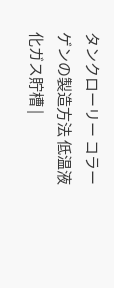タンクローリー コラーゲンの製造方法 低温液化ガス貯槽 |